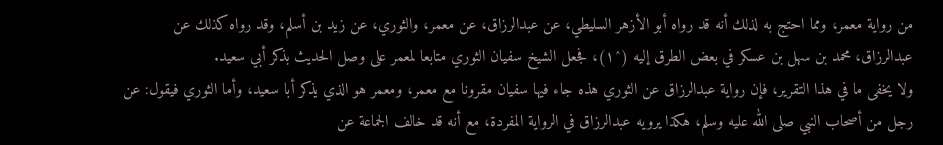من رواية معمر، ومما احتج به لذلك أنه قد رواه أبو الأزهر السليطي، عن عبدالرزاق، عن معمر، والثوري، عن زيد بن أسلم، وقد رواه كذلك عن عبدالرزاق، محمد بن سهل بن عسكر في بعض الطرق إليه (^١)، فجعل الشيخ سفيان الثوري متابعا لمعمر على وصل الحديث بذكر أبي سعيد.
ولا يخفى ما في هذا التقرير، فإن رواية عبدالرزاق عن الثوري هذه جاء فيها سفيان مقرونا مع معمر، ومعمر هو الذي يذكر أبا سعيد، وأما الثوري فيقول: عن رجل من أصحاب النبي صلى الله عليه وسلم، هكذا يرويه عبدالرزاق في الرواية المفردة، مع أنه قد خالف الجماعة عن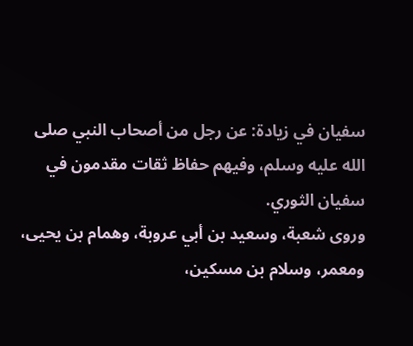سفيان في زيادة: عن رجل من أصحاب النبي صلى الله عليه وسلم، وفيهم حفاظ ثقات مقدمون في سفيان الثوري.
وروى شعبة، وسعيد بن أبي عروبة، وهمام بن يحيى، ومعمر، وسلام بن مسكين،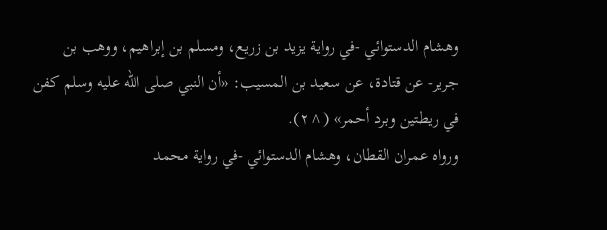وهشام الدستوائي -في رواية يزيد بن زريع، ومسلم بن إبراهيم، ووهب بن جرير- عن قتادة، عن سعيد بن المسيب: «أن النبي صلى الله عليه وسلم كفن في ريطتين وبرد أحمر» (^٢).
ورواه عمران القطان، وهشام الدستوائي -في رواية محمد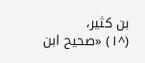بن كثير،
(^١) «صحيح ابن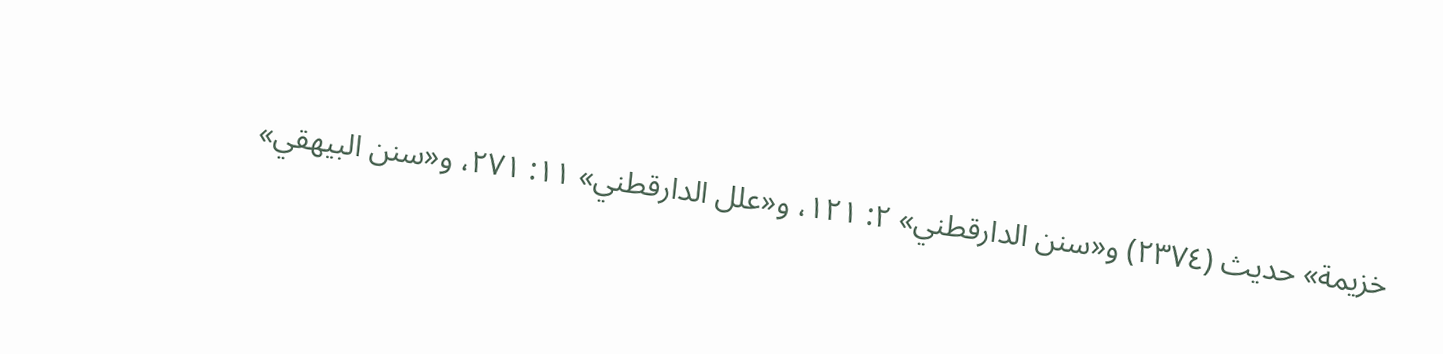خزيمة» حديث (٢٣٧٤) و«سنن الدارقطني» ٢: ١٢١، و«علل الدارقطني» ١١: ٢٧١، و«سنن البيهقي»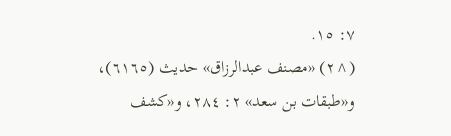٧: ١٥.
(^٢) «مصنف عبدالرزاق» حديث (٦١٦٥)، و«طبقات بن سعد» ٢: ٢٨٤، و«كشف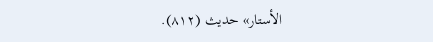الأستار» حديث (٨١٢).